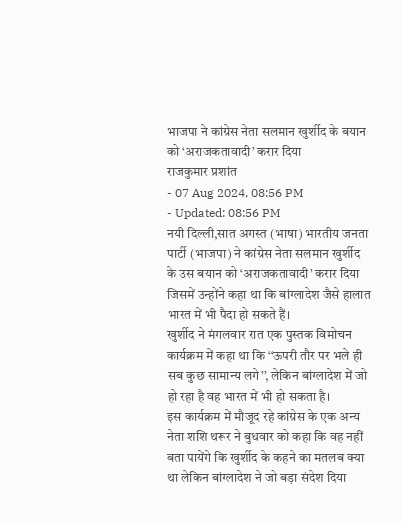भाजपा ने कांग्रेस नेता सलमान खुर्शीद के बयान को ‘अराजकतावादी’ करार दिया
राजकुमार प्रशांत
- 07 Aug 2024, 08:56 PM
- Updated: 08:56 PM
नयी दिल्ली,सात अगस्त (भाषा) भारतीय जनता पार्टी (भाजपा) ने कांग्रेस नेता सलमान खुर्शीद के उस बयान को ‘अराजकतावादी’ करार दिया जिसमें उन्होंने कहा था कि बांग्लादेश जैसे हालात भारत में भी पैदा हो सकते हैं।
खुर्शीद ने मंगलवार रात एक पुस्तक विमोचन कार्यक्रम में कहा था कि ‘‘ऊपरी तौर पर भले ही सब कुछ सामान्य लगे’’, लेकिन बांग्लादेश में जो हो रहा है वह भारत में भी हो सकता है।
इस कार्यक्रम में मौजूद रहे कांग्रेस के एक अन्य नेता शशि थरूर ने बुधवार को कहा कि वह नहीं बता पायेंगे कि खुर्शीद के कहने का मतलब क्या था लेकिन बांग्लादेश ने जो बड़ा संदेश दिया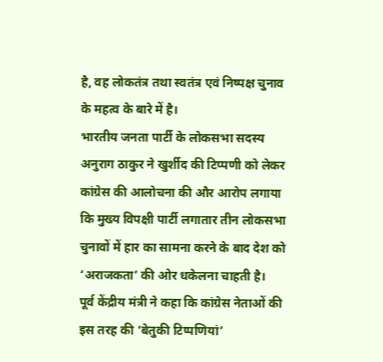है, वह लोकतंत्र तथा स्वतंत्र एवं निष्पक्ष चुनाव के महत्व के बारे में है।
भारतीय जनता पार्टी के लोकसभा सदस्य अनुराग ठाकुर ने खुर्शीद की टिप्पणी को लेकर कांग्रेस की आलोचना की और आरोप लगाया कि मुख्य विपक्षी पार्टी लगातार तीन लोकसभा चुनावों में हार का सामना करने के बाद देश को ‘अराजकता’ की ओर धकेलना चाहती है।
पूर्व केंद्रीय मंत्री ने कहा कि कांग्रेस नेताओं की इस तरह की ‘बेतुकी टिप्पणियां’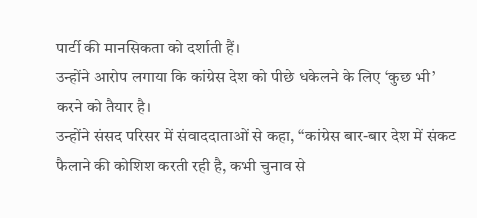पार्टी की मानसिकता को दर्शाती हैं।
उन्होंने आरोप लगाया कि कांग्रेस देश को पीछे धकेलने के लिए ‘कुछ भी’ करने को तैयार है।
उन्होंने संसद परिसर में संवाददाताओं से कहा, ‘‘कांग्रेस बार-बार देश में संकट फैलाने की कोशिश करती रही है, कभी चुनाव से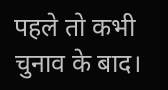पहले तो कभी चुनाव के बाद।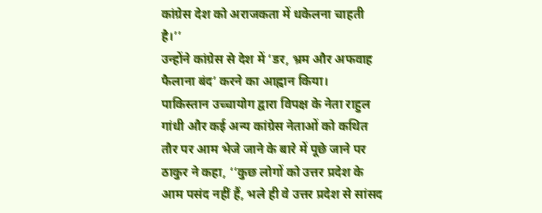कांग्रेस देश को अराजकता में धकेलना चाहती है।’’
उन्होंने कांग्रेस से देश में ‘डर, भ्रम और अफवाह फैलाना बंद’ करने का आह्वान किया।
पाकिस्तान उच्चायोग द्वारा विपक्ष के नेता राहुल गांधी और कई अन्य कांग्रेस नेताओं को कथित तौर पर आम भेजे जाने के बारे में पूछे जाने पर ठाकुर ने कहा, ‘‘कुछ लोगों को उत्तर प्रदेश के आम पसंद नहीं हैं, भले ही वे उत्तर प्रदेश से सांसद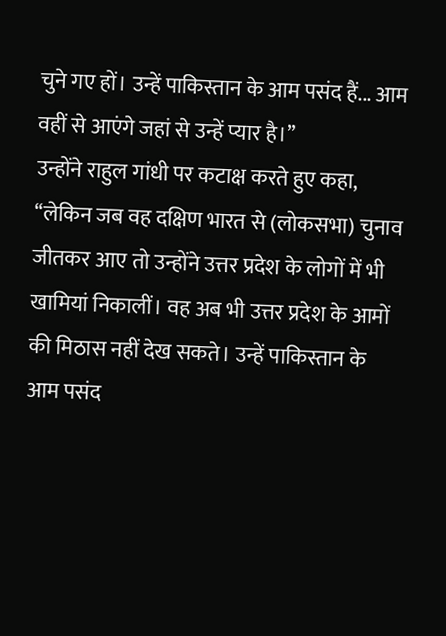चुने गए हों। उन्हें पाकिस्तान के आम पसंद हैं... आम वहीं से आएंगे जहां से उन्हें प्यार है।’’
उन्होंने राहुल गांधी पर कटाक्ष करते हुए कहा, ‘‘लेकिन जब वह दक्षिण भारत से (लोकसभा) चुनाव जीतकर आए तो उन्होंने उत्तर प्रदेश के लोगों में भी खामियां निकालीं। वह अब भी उत्तर प्रदेश के आमों की मिठास नहीं देख सकते। उन्हें पाकिस्तान के आम पसंद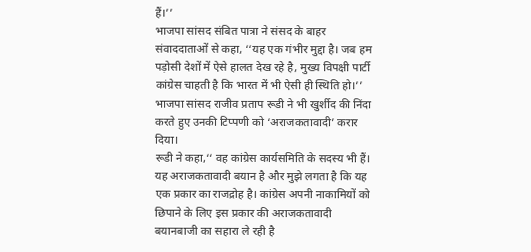हैं।’’
भाजपा सांसद संबित पात्रा ने संसद के बाहर संवाददाताओं से कहा, ‘‘यह एक गंभीर मुद्दा है। जब हम पड़ोसी देशों में ऐसे हालत देख रहे है, मुख्य विपक्षी पार्टी कांग्रेस चाहती है कि भारत में भी ऐसी ही स्थिति हो।’’
भाजपा सांसद राजीव प्रताप रूडी ने भी खुर्शीद की निंदा करते हुए उनकी टिप्पणी को ‘अराजकतावादी’ करार दिया।
रूडी ने कहा,‘‘ वह कांग्रेस कार्यसमिति के सदस्य भी हैं। यह अराजकतावादी बयान है और मुझे लगता है कि यह एक प्रकार का राजद्रोह है। कांग्रेस अपनी नाकामियों को छिपाने के लिए इस प्रकार की अराजकतावादी बयानबाजी का सहारा ले रही है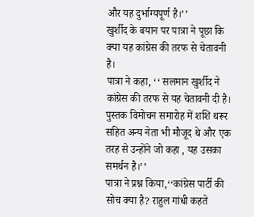और यह दुर्भाग्यपूर्ण है।’’
खुर्शीद के बयान पर पात्रा ने पूछा कि क्या यह कांग्रेस की तरफ से चेतावनी है।
पात्रा ने कहा, ‘‘ सलमान खुर्शीद ने कांग्रेस की तरफ से यह चेतावनी दी है। पुस्तक विमोचन समारोह में शशि थरूर सहित अन्य नेता भी मौजूद थे और एक तरह से उन्होंने जो कहा , यह उसका समर्थन है।’’
पात्रा ने प्रश्न किया,‘‘कांग्रेस पार्टी की सोच क्या है? राहुल गांधी कहते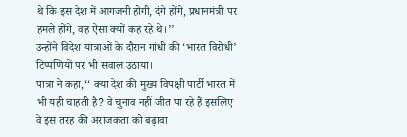थे कि इस देश में आगजनी होगी, दंगे होंगे, प्रधानमंत्री पर हमले होंगे, वह ऐसा क्यों कह रहे थे।’’
उन्होंने विदेश यात्राओं के दौरान गांधी की ‘भारत विरोधी’ टिप्पणियों पर भी सवाल उठाया।
पात्रा ने कहा,‘‘ क्या देश की मुख्य विपक्षी पार्टी भारत में भी यही चाहती है? वे चुनाव नहीं जीत पा रहे हैं इसलिए वे इस तरह की अराजकता को बढ़ावा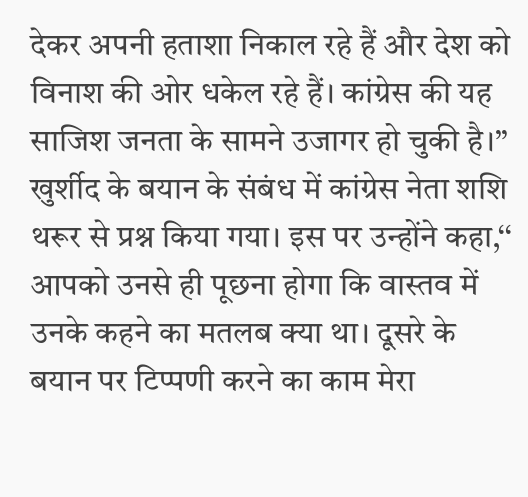देकर अपनी हताशा निकाल रहे हैं और देश को विनाश की ओर धकेल रहे हैं। कांग्रेस की यह साजिश जनता के सामने उजागर हो चुकी है।’’
खुर्शीद के बयान के संबंध में कांग्रेस नेता शशि थरूर से प्रश्न किया गया। इस पर उन्होंने कहा,‘‘ आपको उनसे ही पूछना होगा कि वास्तव में उनके कहने का मतलब क्या था। दूसरे के बयान पर टिप्पणी करने का काम मेरा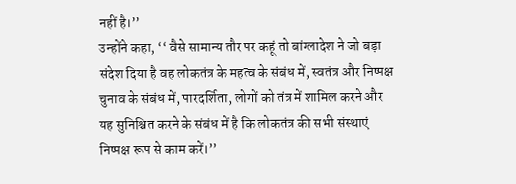नहीं है।’’
उन्होंने कहा, ‘‘ वैसे सामान्य तौर पर कहूं तो बांग्लादेश ने जो बड़ा संदेश दिया है वह लोकतंत्र के महत्व के संबंध में, स्वतंत्र और निष्पक्ष चुनाव के संबंध में, पारदर्शिता, लोगों को तंत्र में शामिल करने और यह सुनिश्चित करने के संबंध में है कि लोकतंत्र की सभी संस्थाएं निष्पक्ष रूप से काम करें।’’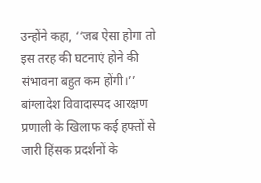उन्होंने कहा, ‘‘जब ऐसा होगा तो इस तरह की घटनाएं होने की संभावना बहुत कम होंगी।’’
बांग्लादेश विवादास्पद आरक्षण प्रणाली के खिलाफ कई हफ्तों से जारी हिंसक प्रदर्शनों के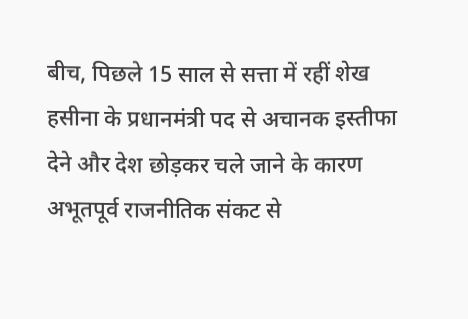बीच, पिछले 15 साल से सत्ता में रहीं शेख हसीना के प्रधानमंत्री पद से अचानक इस्तीफा देने और देश छोड़कर चले जाने के कारण अभूतपूर्व राजनीतिक संकट से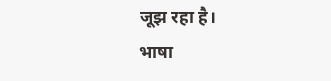जूझ रहा है।
भाषा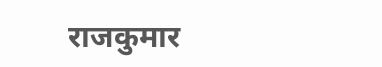राजकुमार